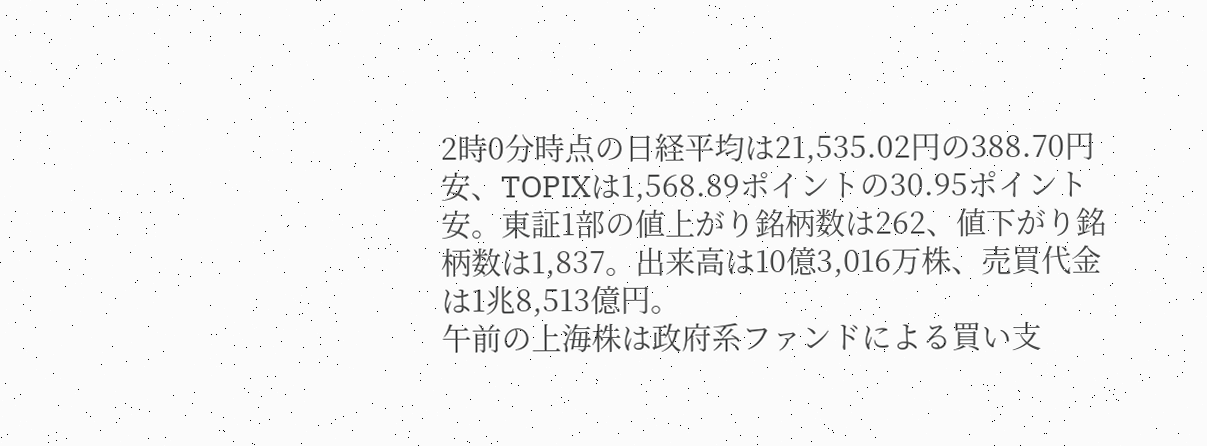2時0分時点の日経平均は21,535.02円の388.70円安、TOPIXは1,568.89ポイントの30.95ポイント安。東証1部の値上がり銘柄数は262、値下がり銘柄数は1,837。出来高は10億3,016万株、売買代金は1兆8,513億円。
午前の上海株は政府系ファンドによる買い支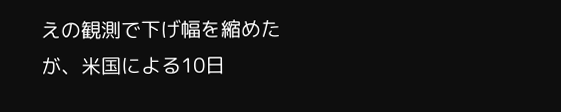えの観測で下げ幅を縮めたが、米国による10日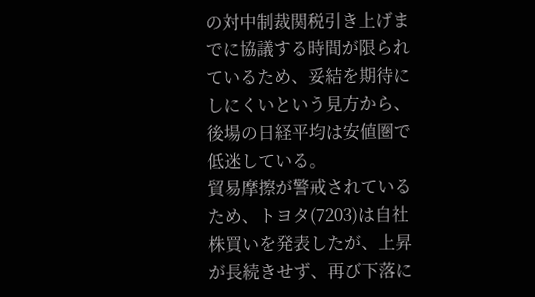の対中制裁関税引き上げまでに協議する時間が限られているため、妥結を期待にしにくいという見方から、後場の日経平均は安値圏で低迷している。
貿易摩擦が警戒されているため、トヨタ(7203)は自社株買いを発表したが、上昇が長続きせず、再び下落に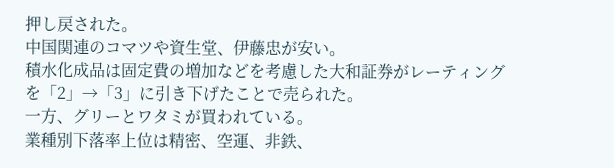押し戻された。
中国関連のコマツや資生堂、伊藤忠が安い。
積水化成品は固定費の増加などを考慮した大和証券がレーティングを「2」→「3」に引き下げたことで売られた。
一方、グリーとワタミが買われている。
業種別下落率上位は精密、空運、非鉄、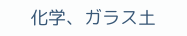化学、ガラス土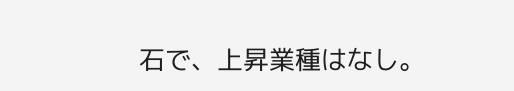石で、上昇業種はなし。